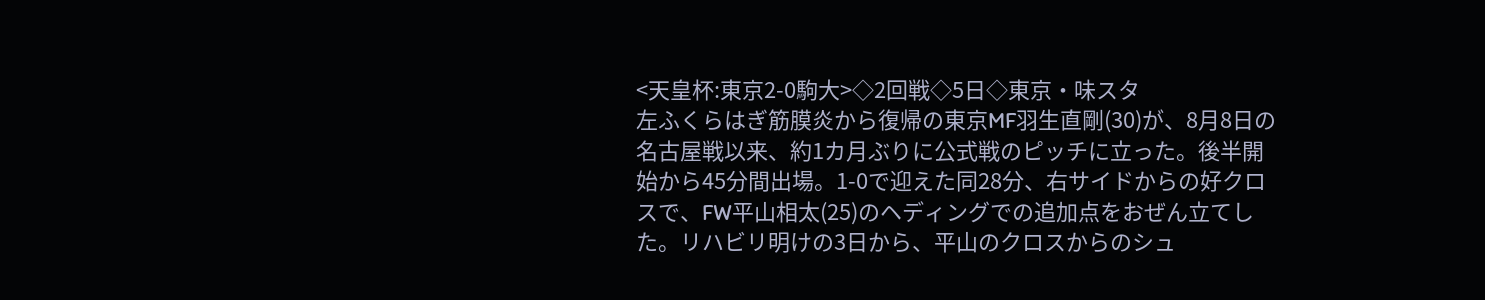<天皇杯:東京2-0駒大>◇2回戦◇5日◇東京・味スタ
左ふくらはぎ筋膜炎から復帰の東京MF羽生直剛(30)が、8月8日の名古屋戦以来、約1カ月ぶりに公式戦のピッチに立った。後半開始から45分間出場。1-0で迎えた同28分、右サイドからの好クロスで、FW平山相太(25)のヘディングでの追加点をおぜん立てした。リハビリ明けの3日から、平山のクロスからのシュ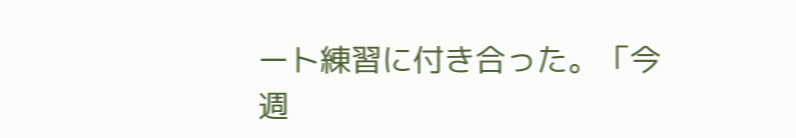ート練習に付き合った。「今週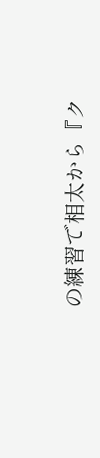の練習で相太から『ク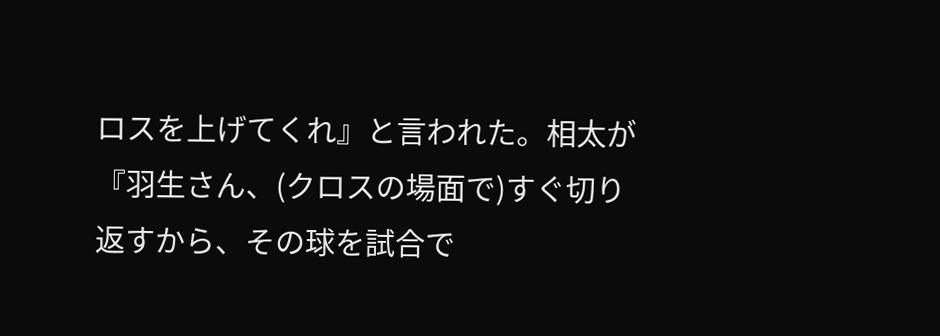ロスを上げてくれ』と言われた。相太が『羽生さん、(クロスの場面で)すぐ切り返すから、その球を試合で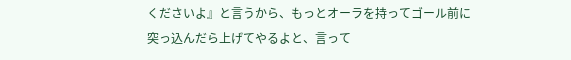くださいよ』と言うから、もっとオーラを持ってゴール前に突っ込んだら上げてやるよと、言って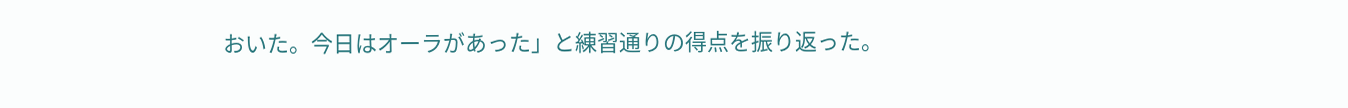おいた。今日はオーラがあった」と練習通りの得点を振り返った。